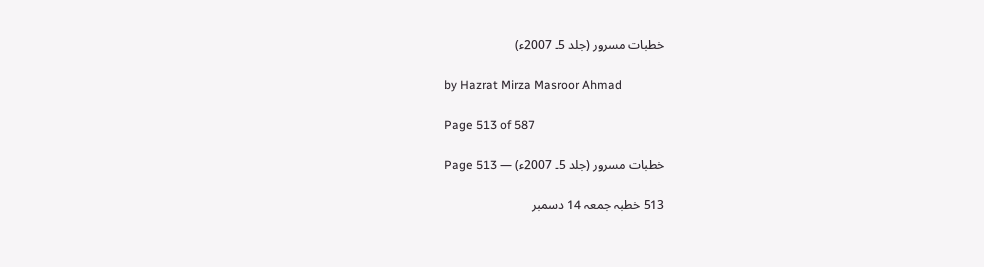خطبات مسرور (جلد 5۔ 2007ء)

by Hazrat Mirza Masroor Ahmad

Page 513 of 587

خطبات مسرور (جلد 5۔ 2007ء) — Page 513

513 خطبہ جمعہ 14 دسمبر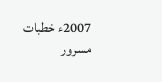2007ء خطبات مسرور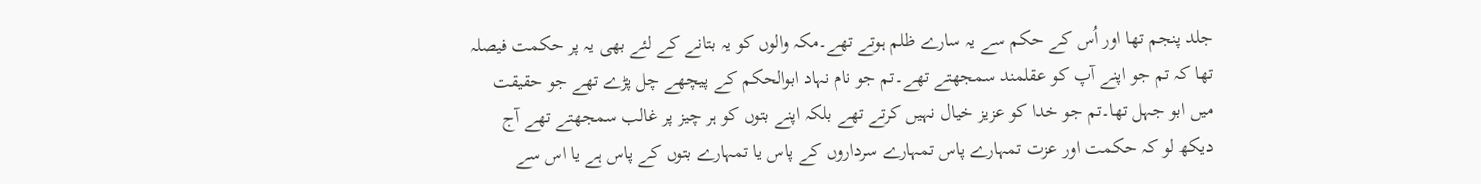جلد پنجم تھا اور اُس کے حکم سے یہ سارے ظلم ہوتے تھے۔مکہ والوں کو یہ بتانے کے لئے بھی یہ پر حکمت فیصلہ تھا کہ تم جو اپنے آپ کو عقلمند سمجھتے تھے۔تم جو نام نہاد ابوالحکم کے پیچھے چل پڑے تھے جو حقیقت میں ابو جہل تھا۔تم جو خدا کو عزیز خیال نہیں کرتے تھے بلکہ اپنے بتوں کو ہر چیز پر غالب سمجھتے تھے آج دیکھ لو کہ حکمت اور عزت تمہارے پاس تمہارے سرداروں کے پاس یا تمہارے بتوں کے پاس ہے یا اس سے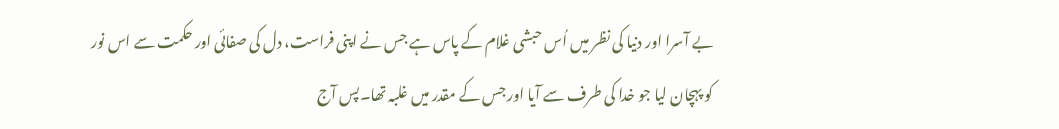بے آسرا اور دنیا کی نظر میں اُس حبشی غلام کے پاس ہے جس نے اپنی فراست، دل کی صفائی اور حکمت سے اس نور کو پہچان لیا جو خدا کی طرف سے آیا اور جس کے مقدر میں غلبہ تھا۔پس آج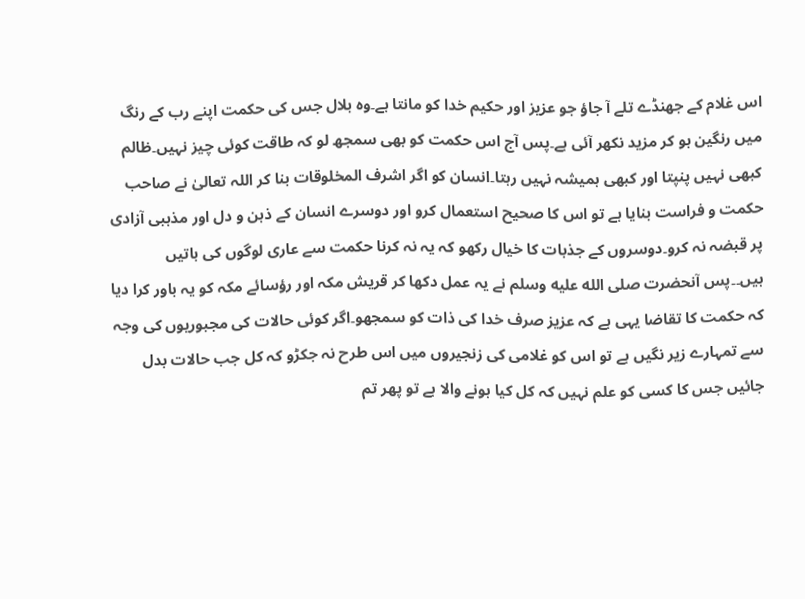اس غلام کے جھنڈے تلے آ جاؤ جو عزیز اور حکیم خدا کو مانتا ہے۔وہ بلال جس کی حکمت اپنے رب کے رنگ میں رنگین ہو کر مزید نکھر آئی ہے۔پس آج اس حکمت کو بھی سمجھ لو کہ طاقت کوئی چیز نہیں۔ظالم کبھی نہیں پنپتا اور کبھی ہمیشہ نہیں رہتا۔انسان کو اگر اشرف المخلوقات بنا کر اللہ تعالیٰ نے صاحب حکمت و فراست بنایا ہے تو اس کا صحیح استعمال کرو اور دوسرے انسان کے ذہن و دل اور مذہبی آزادی پر قبضہ نہ کرو۔دوسروں کے جذبات کا خیال رکھو کہ یہ نہ کرنا حکمت سے عاری لوگوں کی باتیں ہیں۔۔پس آنحضرت صلى الله عليه وسلم نے یہ عمل دکھا کر قریش مکہ اور رؤسائے مکہ کو یہ باور کرا دیا کہ حکمت کا تقاضا یہی ہے کہ عزیز صرف خدا کی ذات کو سمجھو۔اگر کوئی حالات کی مجبوریوں کی وجہ سے تمہارے زیر نگیں ہے تو اس کو غلامی کی زنجیروں میں اس طرح نہ جکڑو کہ کل جب حالات بدل جائیں جس کا کسی کو علم نہیں کہ کل کیا ہونے والا ہے تو پھر تم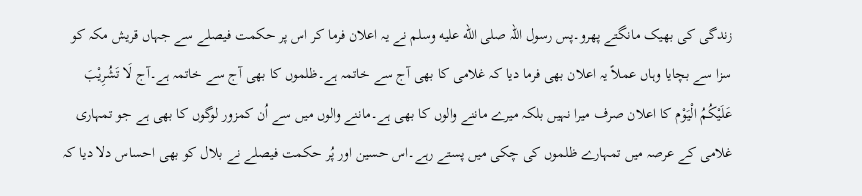زندگی کی بھیک مانگتے پھرو۔پس رسول اللہ صلى الله عليه وسلم نے یہ اعلان فرما کر اس پر حکمت فیصلے سے جہاں قریش مکہ کو سزا سے بچایا وہاں عملاً یہ اعلان بھی فرما دیا کہ غلامی کا بھی آج سے خاتمہ ہے۔ظلموں کا بھی آج سے خاتمہ ہے۔آج لَا تَشُرِيْبَ عَلَيْكُمُ الْيَوْم کا اعلان صرف میرا نہیں بلکہ میرے ماننے والوں کا بھی ہے۔ماننے والوں میں سے اُن کمزور لوگوں کا بھی ہے جو تمہاری غلامی کے عرصہ میں تمہارے ظلموں کی چکی میں پستے رہے۔اس حسین اور پُر حکمت فیصلے نے بلال کو بھی احساس دلا دیا کہ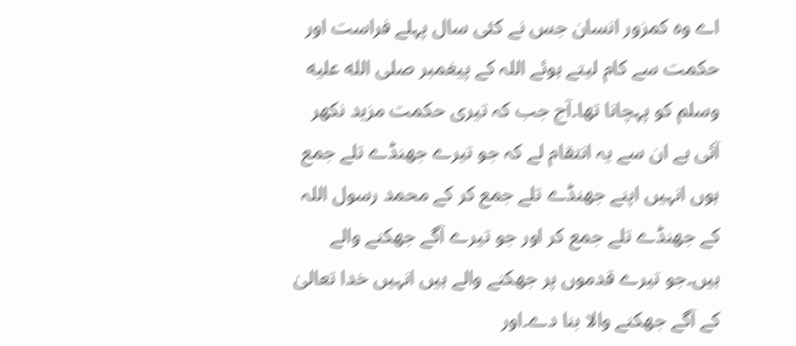اے وہ کمزور انسان جس نے کئی سال پہلے فراست اور حکمت سے کام لیتے ہوئے اللہ کے پیغمبر صلى الله عليه وسلم کو پہچانا تھا۔آج جب کہ تیری حکمت مزید نکھر آئی ہے ان سے یہ انتقام لے کہ جو تیرے جھنڈے تلے جمع ہوں انہیں اپنے جھنڈے تلے جمع کر کے محمد رسول اللہ کے جھنڈے تلے جمع کر اور جو تیرے آگے جھکنے والے ہیں۔جو تیرے قدموں پر جھکنے والے ہیں انہیں خدا تعالیٰ کے آگے جھکنے والا بنا دے۔اور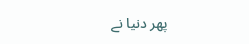پھر دنیا نے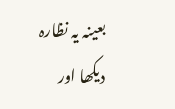بعینہ یہ نظارہ دیکھا اور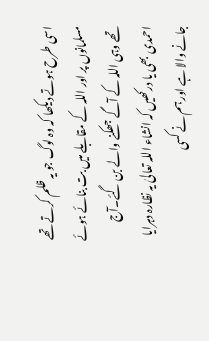اسی طرح ہوتے دیکھا کہ وہ لوگ جو یہ ظلم کرتے تھے مسلمانوں پر اور اللہ کے مقابلے میں بت بنائے ہوئے تھے وہی اللہ کے آگے جھکنے والے بن گئے۔آج احمدی بھی یا درکھیں کہ انشاء اللہ تعالیٰ یہ نظارہ دہرایا جانے والا ہے اور ہم نے کسی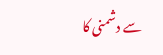سے دشمنی کا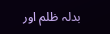بدلہ ظلم اور